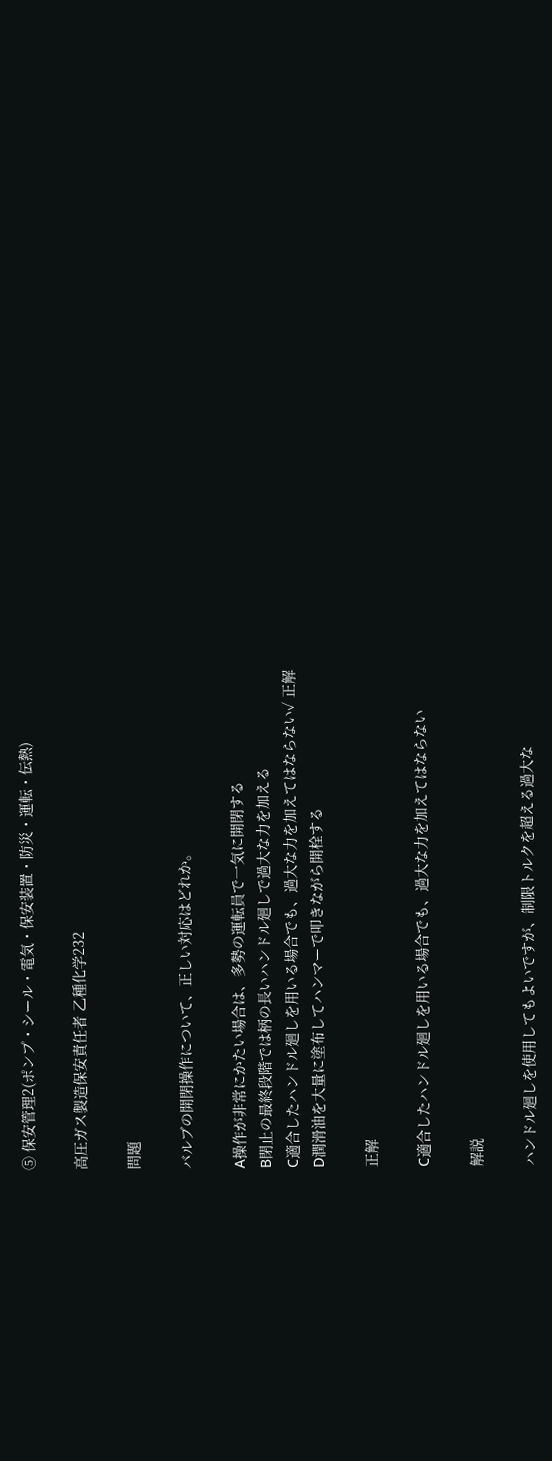⑤ 保安管理2(ポンプ・シール・電気・保安装置・防災・運転・伝熱)

高圧ガス製造保安責任者 乙種化学232

問題

バルブの開閉操作について、正しい対応はどれか。

A操作が非常にかたい場合は、多勢の運転員で一気に開閉する
B閉止の最終段階では柄の長いハンドル廻しで過大な力を加える
C適合したハンドル廻しを用いる場合でも、過大な力を加えてはならない✓ 正解
D潤滑油を大量に塗布してハンマーで叩きながら開栓する

正解

C適合したハンドル廻しを用いる場合でも、過大な力を加えてはならない

解説

ハンドル廻しを使用してもよいですが、制限トルクを超える過大な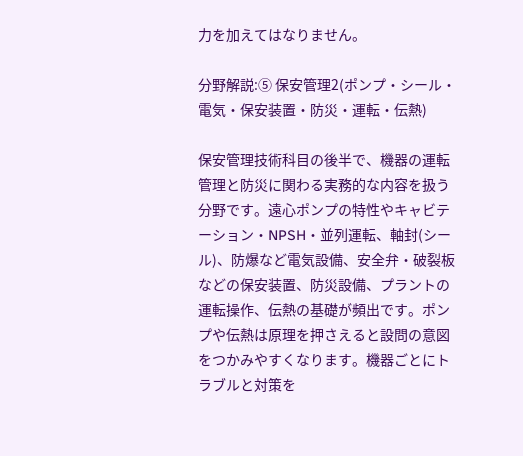力を加えてはなりません。

分野解説:⑤ 保安管理2(ポンプ・シール・電気・保安装置・防災・運転・伝熱)

保安管理技術科目の後半で、機器の運転管理と防災に関わる実務的な内容を扱う分野です。遠心ポンプの特性やキャビテーション・NPSH・並列運転、軸封(シール)、防爆など電気設備、安全弁・破裂板などの保安装置、防災設備、プラントの運転操作、伝熱の基礎が頻出です。ポンプや伝熱は原理を押さえると設問の意図をつかみやすくなります。機器ごとにトラブルと対策を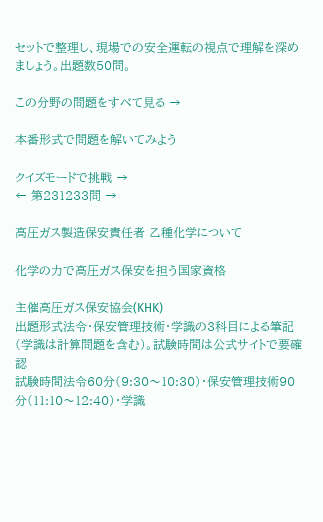セットで整理し、現場での安全運転の視点で理解を深めましょう。出題数50問。

この分野の問題をすべて見る →

本番形式で問題を解いてみよう

クイズモードで挑戦 →
← 第231233問 →

高圧ガス製造保安責任者 乙種化学について

化学の力で高圧ガス保安を担う国家資格

主催高圧ガス保安協会(KHK)
出題形式法令・保安管理技術・学識の3科目による筆記(学識は計算問題を含む)。試験時間は公式サイトで要確認
試験時間法令60分(9:30〜10:30)・保安管理技術90分(11:10〜12:40)・学識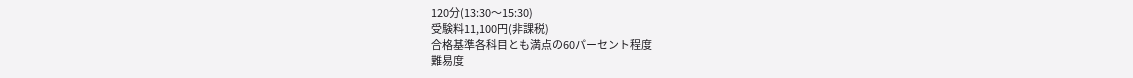120分(13:30〜15:30)
受験料11,100円(非課税)
合格基準各科目とも満点の60パーセント程度
難易度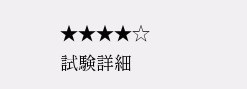★★★★☆
試験詳細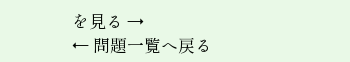を見る →
← 問題一覧へ戻る